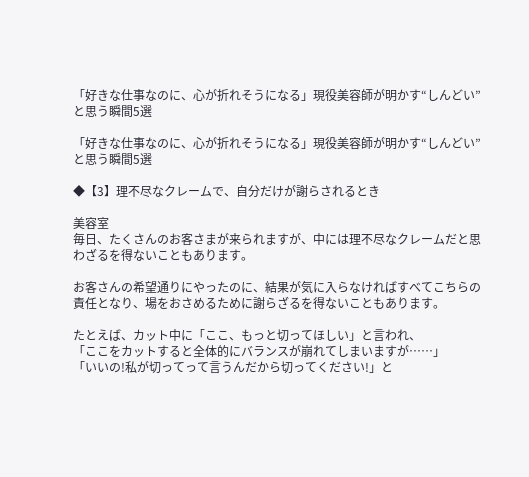「好きな仕事なのに、心が折れそうになる」現役美容師が明かす“しんどい”と思う瞬間5選

「好きな仕事なのに、心が折れそうになる」現役美容師が明かす“しんどい”と思う瞬間5選

◆【3】理不尽なクレームで、自分だけが謝らされるとき

美容室
毎日、たくさんのお客さまが来られますが、中には理不尽なクレームだと思わざるを得ないこともあります。

お客さんの希望通りにやったのに、結果が気に入らなければすべてこちらの責任となり、場をおさめるために謝らざるを得ないこともあります。

たとえば、カット中に「ここ、もっと切ってほしい」と言われ、
「ここをカットすると全体的にバランスが崩れてしまいますが……」
「いいの!私が切ってって言うんだから切ってください!」と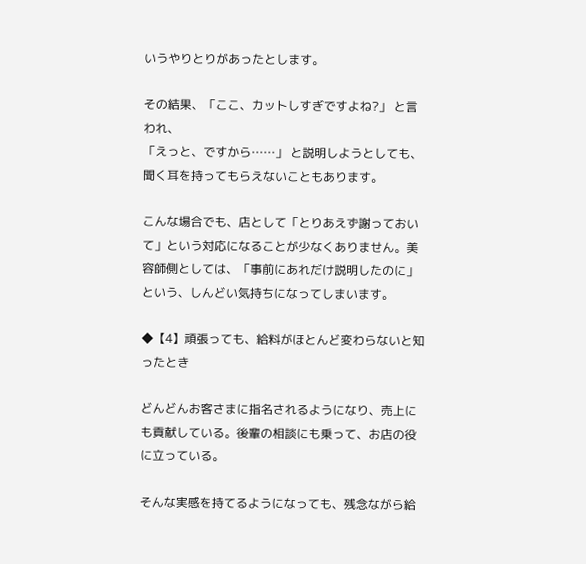いうやりとりがあったとします。

その結果、「ここ、カットしすぎですよね?」 と言われ、
「えっと、ですから……」 と説明しようとしても、聞く耳を持ってもらえないこともあります。

こんな場合でも、店として「とりあえず謝っておいて」という対応になることが少なくありません。美容師側としては、「事前にあれだけ説明したのに」という、しんどい気持ちになってしまいます。

◆【4】頑張っても、給料がほとんど変わらないと知ったとき

どんどんお客さまに指名されるようになり、売上にも貢献している。後輩の相談にも乗って、お店の役に立っている。

そんな実感を持てるようになっても、残念ながら給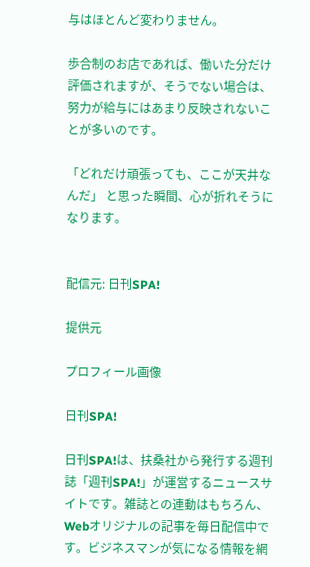与はほとんど変わりません。

歩合制のお店であれば、働いた分だけ評価されますが、そうでない場合は、努力が給与にはあまり反映されないことが多いのです。

「どれだけ頑張っても、ここが天井なんだ」 と思った瞬間、心が折れそうになります。


配信元: 日刊SPA!

提供元

プロフィール画像

日刊SPA!

日刊SPA!は、扶桑社から発行する週刊誌「週刊SPA!」が運営するニュースサイトです。雑誌との連動はもちろん、Webオリジナルの記事を毎日配信中です。ビジネスマンが気になる情報を網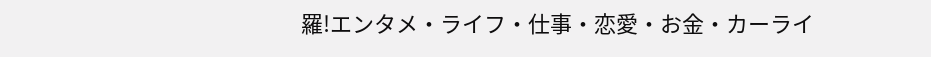羅!エンタメ・ライフ・仕事・恋愛・お金・カーライ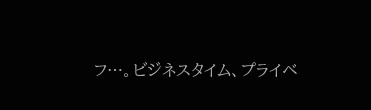フ…。ビジネスタイム、プライベ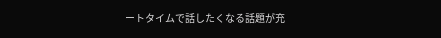ートタイムで話したくなる話題が充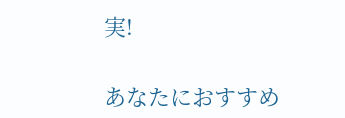実!

あなたにおすすめ